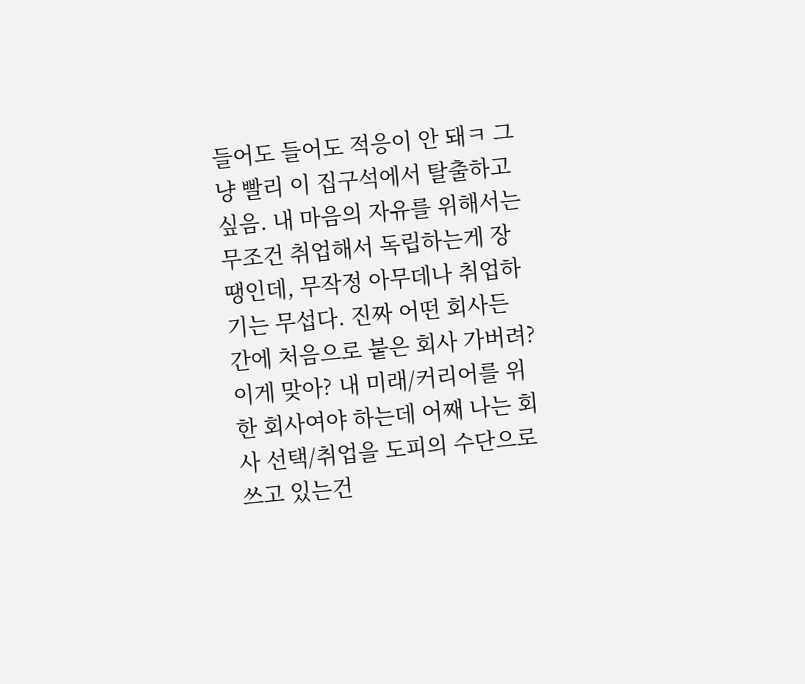들어도 들어도 적응이 안 돼ㅋ 그냥 빨리 이 집구석에서 탈출하고 싶음. 내 마음의 자유를 위해서는 무조건 취업해서 독립하는게 장땡인데, 무작정 아무데나 취업하기는 무섭다. 진짜 어떤 회사든 간에 처음으로 붙은 회사 가버려? 이게 맞아? 내 미래/커리어를 위한 회사여야 하는데 어째 나는 회사 선택/취업을 도피의 수단으로 쓰고 있는건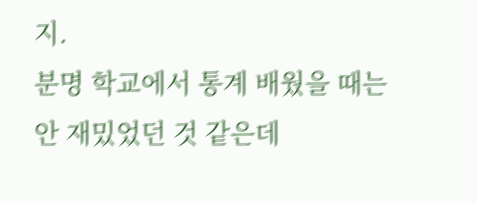지.
분명 학교에서 통계 배웠을 때는 안 재밌었던 것 같은데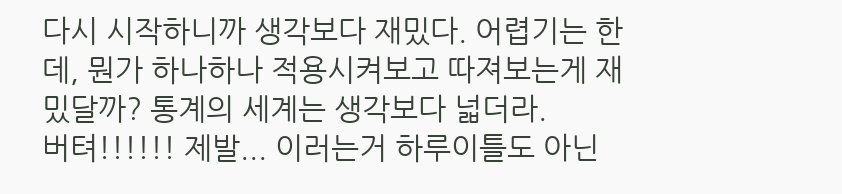다시 시작하니까 생각보다 재밌다. 어렵기는 한데, 뭔가 하나하나 적용시켜보고 따져보는게 재밌달까? 통계의 세계는 생각보다 넓더라.
버텨!!!!!! 제발... 이러는거 하루이틀도 아닌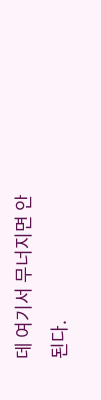데 여기서 무너지면 안된다.